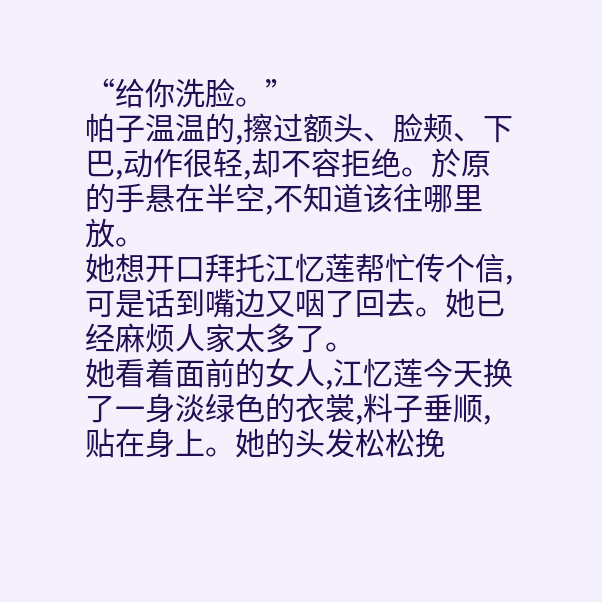“给你洗脸。”
帕子温温的,擦过额头、脸颊、下巴,动作很轻,却不容拒绝。於原的手悬在半空,不知道该往哪里放。
她想开口拜托江忆莲帮忙传个信,可是话到嘴边又咽了回去。她已经麻烦人家太多了。
她看着面前的女人,江忆莲今天换了一身淡绿色的衣裳,料子垂顺,贴在身上。她的头发松松挽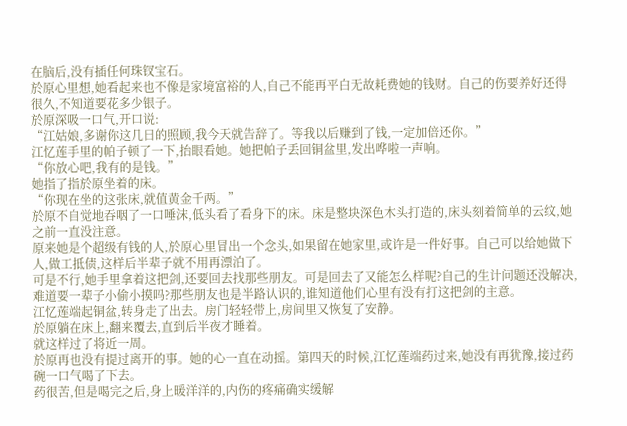在脑后,没有插任何珠钗宝石。
於原心里想,她看起来也不像是家境富裕的人,自己不能再平白无故耗费她的钱财。自己的伤要养好还得很久,不知道要花多少银子。
於原深吸一口气,开口说:
“江姑娘,多谢你这几日的照顾,我今天就告辞了。等我以后赚到了钱,一定加倍还你。”
江忆莲手里的帕子顿了一下,抬眼看她。她把帕子丢回铜盆里,发出哗啦一声响。
“你放心吧,我有的是钱。”
她指了指於原坐着的床。
“你现在坐的这张床,就值黄金千两。”
於原不自觉地吞咽了一口唾沫,低头看了看身下的床。床是整块深色木头打造的,床头刻着简单的云纹,她之前一直没注意。
原来她是个超级有钱的人,於原心里冒出一个念头,如果留在她家里,或许是一件好事。自己可以给她做下人,做工抵债,这样后半辈子就不用再漂泊了。
可是不行,她手里拿着这把剑,还要回去找那些朋友。可是回去了又能怎么样呢?自己的生计问题还没解决,难道要一辈子小偷小摸吗?那些朋友也是半路认识的,谁知道他们心里有没有打这把剑的主意。
江忆莲端起铜盆,转身走了出去。房门轻轻带上,房间里又恢复了安静。
於原躺在床上,翻来覆去,直到后半夜才睡着。
就这样过了将近一周。
於原再也没有提过离开的事。她的心一直在动摇。第四天的时候,江忆莲端药过来,她没有再犹豫,接过药碗一口气喝了下去。
药很苦,但是喝完之后,身上暖洋洋的,内伤的疼痛确实缓解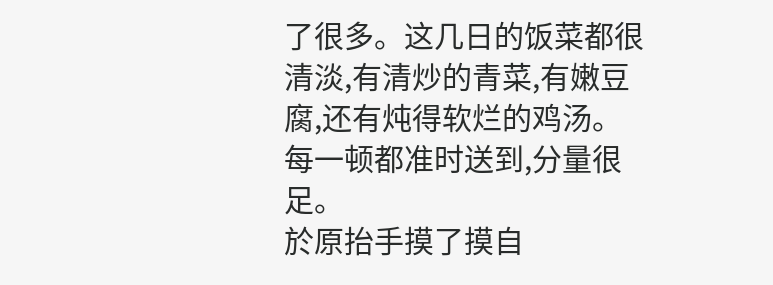了很多。这几日的饭菜都很清淡,有清炒的青菜,有嫩豆腐,还有炖得软烂的鸡汤。
每一顿都准时送到,分量很足。
於原抬手摸了摸自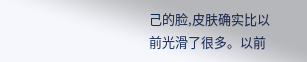己的脸,皮肤确实比以前光滑了很多。以前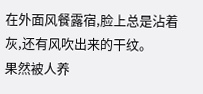在外面风餐露宿,脸上总是沾着灰,还有风吹出来的干纹。
果然被人养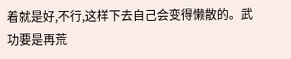着就是好,不行,这样下去自己会变得懒散的。武功要是再荒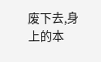废下去,身上的本